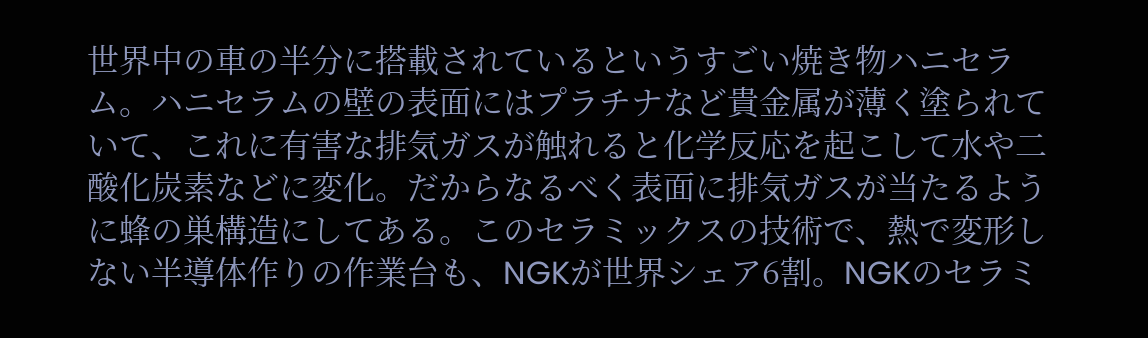世界中の車の半分に搭載されているというすごい焼き物ハニセラム。ハニセラムの壁の表面にはプラチナなど貴金属が薄く塗られていて、これに有害な排気ガスが触れると化学反応を起こして水や二酸化炭素などに変化。だからなるべく表面に排気ガスが当たるように蜂の巣構造にしてある。このセラミックスの技術で、熱で変形しない半導体作りの作業台も、NGKが世界シェア6割。NGKのセラミ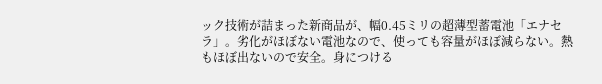ック技術が詰まった新商品が、幅0.45ミリの超薄型蓄電池「エナセラ」。劣化がほぼない電池なので、使っても容量がほぼ減らない。熱もほぼ出ないので安全。身につける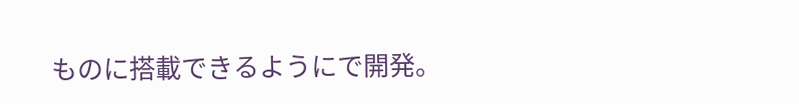ものに搭載できるようにで開発。